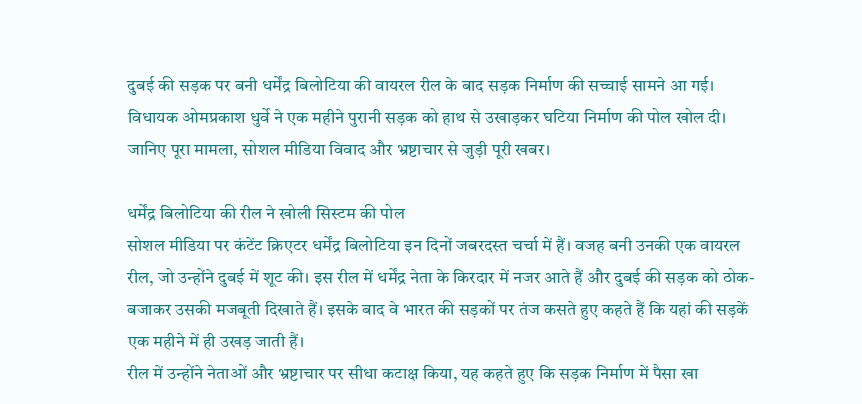दुबई की सड़क पर बनी धर्मेंद्र बिलोटिया की वायरल रील के बाद सड़क निर्माण की सच्चाई सामने आ गई। विधायक ओमप्रकाश धुर्वे ने एक महीने पुरानी सड़क को हाथ से उखाड़कर घटिया निर्माण की पोल खोल दी। जानिए पूरा मामला, सोशल मीडिया विवाद और भ्रष्टाचार से जुड़ी पूरी खबर।

धर्मेंद्र बिलोटिया की रील ने खोली सिस्टम की पोल
सोशल मीडिया पर कंटेंट क्रिएटर धर्मेंद्र बिलोटिया इन दिनों जबरदस्त चर्चा में हैं। वजह बनी उनकी एक वायरल रील, जो उन्होंने दुबई में शूट की। इस रील में धर्मेंद्र नेता के किरदार में नजर आते हैं और दुबई की सड़क को ठोक-बजाकर उसकी मजबूती दिखाते हैं। इसके बाद वे भारत की सड़कों पर तंज कसते हुए कहते हैं कि यहां की सड़कें एक महीने में ही उखड़ जाती हैं।
रील में उन्होंने नेताओं और भ्रष्टाचार पर सीधा कटाक्ष किया, यह कहते हुए कि सड़क निर्माण में पैसा खा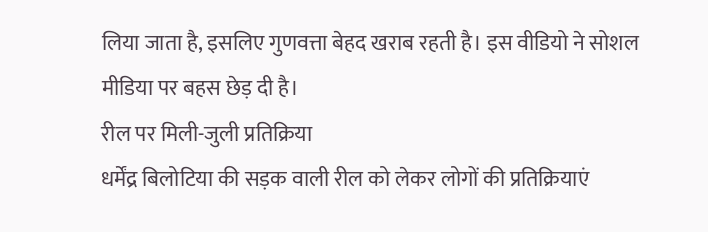लिया जाता है, इसलिए गुणवत्ता बेहद खराब रहती है। इस वीडियो ने सोशल मीडिया पर बहस छेड़ दी है।
रील पर मिली-जुली प्रतिक्रिया
धर्मेंद्र बिलोटिया की सड़क वाली रील को लेकर लोगों की प्रतिक्रियाएं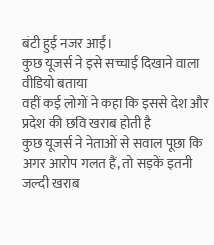बंटी हुई नजर आईं।
कुछ यूजर्स ने इसे सच्चाई दिखाने वाला वीडियो बताया
वहीं कई लोगों ने कहा कि इससे देश और प्रदेश की छवि खराब होती है
कुछ यूजर्स ने नेताओं से सवाल पूछा कि अगर आरोप गलत हैं, तो सड़कें इतनी जल्दी खराब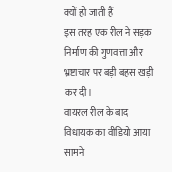क्यों हो जाती हैं
इस तरह एक रील ने सड़क निर्माण की गुणवत्ता और भ्रष्टाचार पर बड़ी बहस खड़ी कर दी।
वायरल रील के बाद विधायक का वीडियो आया सामने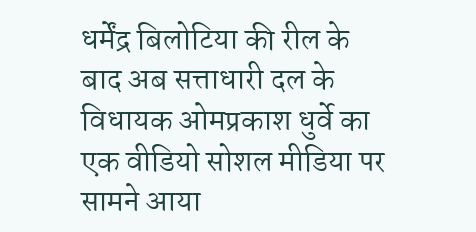धर्मेंद्र बिलोटिया की रील के बाद अब सत्ताधारी दल के विधायक ओमप्रकाश धुर्वे का एक वीडियो सोशल मीडिया पर सामने आया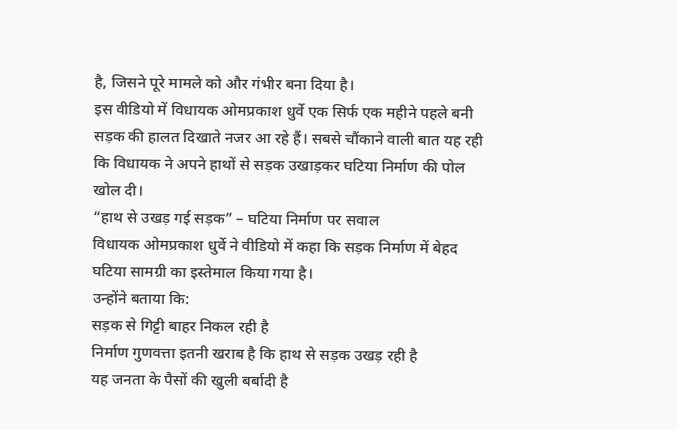है, जिसने पूरे मामले को और गंभीर बना दिया है।
इस वीडियो में विधायक ओमप्रकाश धुर्वे एक सिर्फ एक महीने पहले बनी सड़क की हालत दिखाते नजर आ रहे हैं। सबसे चौंकाने वाली बात यह रही कि विधायक ने अपने हाथों से सड़क उखाड़कर घटिया निर्माण की पोल खोल दी।
“हाथ से उखड़ गई सड़क” – घटिया निर्माण पर सवाल
विधायक ओमप्रकाश धुर्वे ने वीडियो में कहा कि सड़क निर्माण में बेहद घटिया सामग्री का इस्तेमाल किया गया है।
उन्होंने बताया कि:
सड़क से गिट्टी बाहर निकल रही है
निर्माण गुणवत्ता इतनी खराब है कि हाथ से सड़क उखड़ रही है
यह जनता के पैसों की खुली बर्बादी है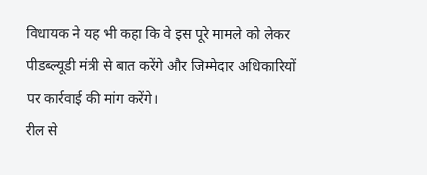विधायक ने यह भी कहा कि वे इस पूरे मामले को लेकर पीडब्ल्यूडी मंत्री से बात करेंगे और जिम्मेदार अधिकारियों पर कार्रवाई की मांग करेंगे।
रील से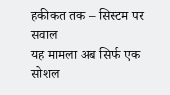हकीकत तक – सिस्टम पर सवाल
यह मामला अब सिर्फ एक सोशल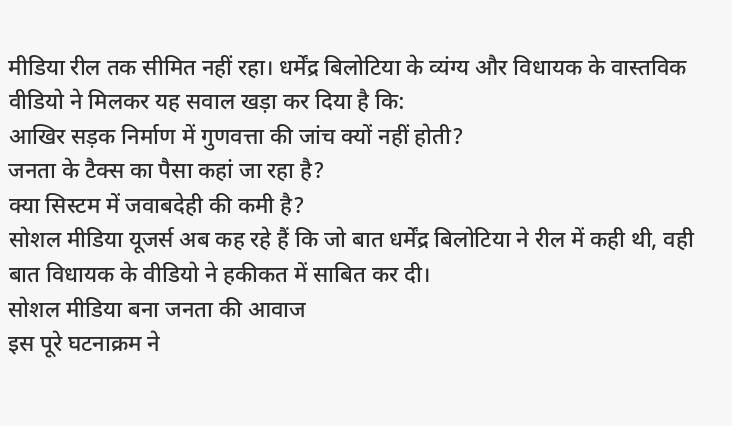मीडिया रील तक सीमित नहीं रहा। धर्मेंद्र बिलोटिया के व्यंग्य और विधायक के वास्तविक वीडियो ने मिलकर यह सवाल खड़ा कर दिया है कि:
आखिर सड़क निर्माण में गुणवत्ता की जांच क्यों नहीं होती?
जनता के टैक्स का पैसा कहां जा रहा है?
क्या सिस्टम में जवाबदेही की कमी है?
सोशल मीडिया यूजर्स अब कह रहे हैं कि जो बात धर्मेंद्र बिलोटिया ने रील में कही थी, वही बात विधायक के वीडियो ने हकीकत में साबित कर दी।
सोशल मीडिया बना जनता की आवाज
इस पूरे घटनाक्रम ने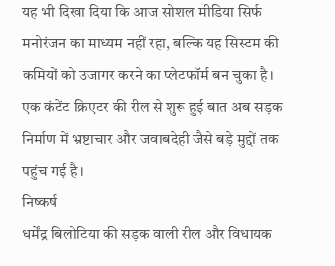यह भी दिखा दिया कि आज सोशल मीडिया सिर्फ मनोरंजन का माध्यम नहीं रहा, बल्कि यह सिस्टम की कमियों को उजागर करने का प्लेटफॉर्म बन चुका है।
एक कंटेंट क्रिएटर की रील से शुरू हुई बात अब सड़क निर्माण में भ्रष्टाचार और जवाबदेही जैसे बड़े मुद्दों तक पहुंच गई है।
निष्कर्ष
धर्मेंद्र बिलोटिया की सड़क वाली रील और विधायक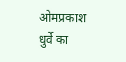ओमप्रकाश धुर्वे का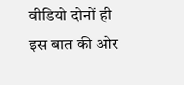वीडियो दोनों ही इस बात की ओर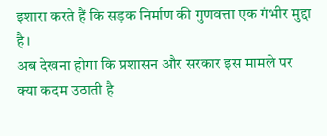इशारा करते हैं कि सड़क निर्माण की गुणवत्ता एक गंभीर मुद्दा है।
अब देखना होगा कि प्रशासन और सरकार इस मामले पर क्या कदम उठाती है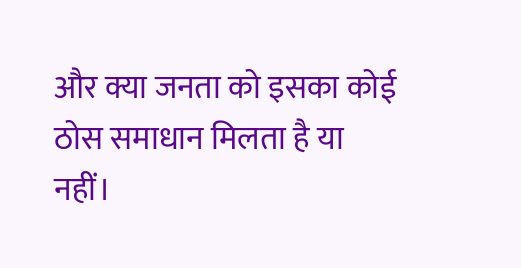और क्या जनता को इसका कोई ठोस समाधान मिलता है या नहीं।